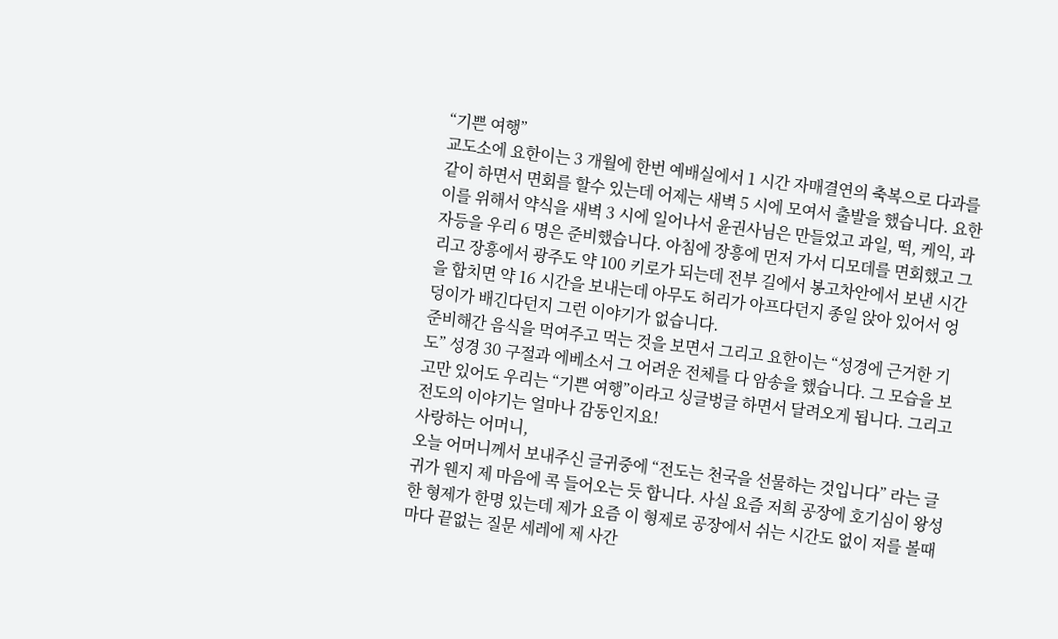“기쁜 여행”
교도소에 요한이는 3 개월에 한번 예배실에서 1 시간 자매결연의 축복으로 다과를 같이 하면서 면회를 할수 있는데 어제는 새벽 5 시에 모여서 출발을 했습니다. 요한이를 위해서 약식을 새벽 3 시에 일어나서 윤권사님은 만들었고 과일, 떡, 케익, 과자등을 우리 6 명은 준비했습니다. 아침에 장흥에 먼저 가서 디모데를 면회했고 그리고 장흥에서 광주도 약 100 키로가 되는데 전부 길에서 봉고차안에서 보낸 시간을 합치면 약 16 시간을 보내는데 아무도 허리가 아프다던지 종일 앉아 있어서 엉덩이가 배긴다던지 그런 이야기가 없습니다.
준비해간 음식을 먹여주고 먹는 것을 보면서 그리고 요한이는 “성경에 근거한 기도” 성경 30 구절과 에베소서 그 어려운 전체를 다 암송을 했습니다. 그 모습을 보고만 있어도 우리는 “기쁜 여행”이라고 싱글벙글 하면서 달려오게 됩니다. 그리고 전도의 이야기는 얼마나 감동인지요!
사랑하는 어머니,
오늘 어머니께서 보내주신 글귀중에 “전도는 천국을 선물하는 것입니다” 라는 글귀가 웬지 제 마음에 콕 들어오는 듯 합니다. 사실 요즘 저희 공장에 호기심이 왕성한 형제가 한명 있는데 제가 요즘 이 형제로 공장에서 쉬는 시간도 없이 저를 볼때마다 끝없는 질문 세레에 제 사간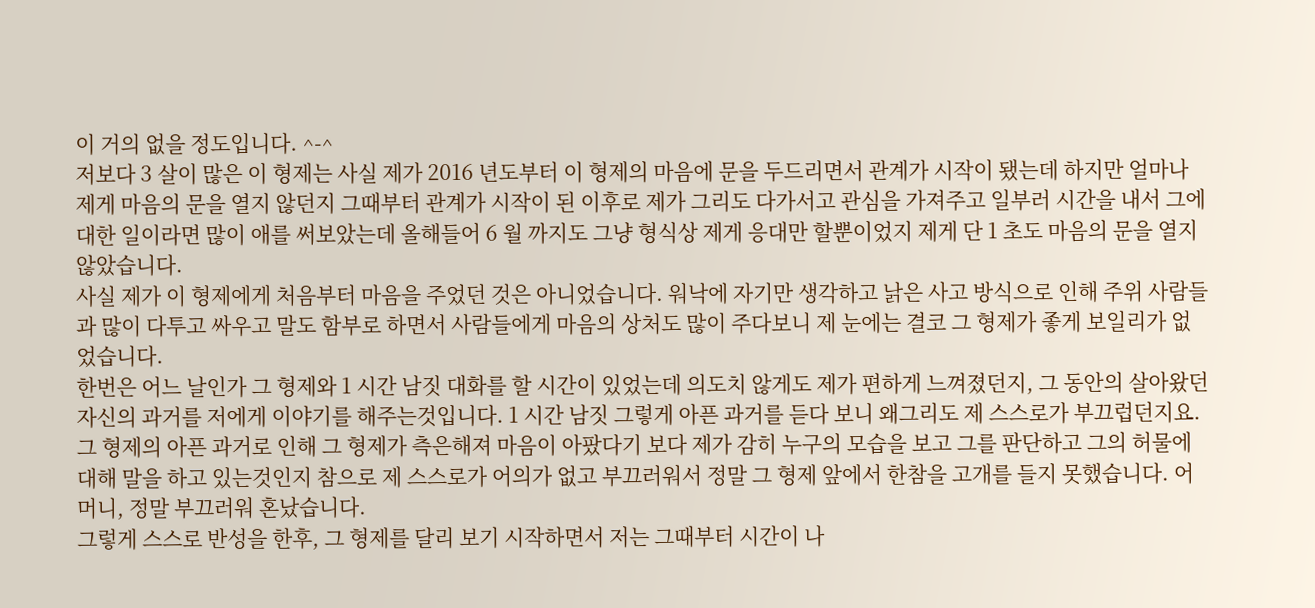이 거의 없을 정도입니다. ^-^
저보다 3 살이 많은 이 형제는 사실 제가 2016 년도부터 이 형제의 마음에 문을 두드리면서 관계가 시작이 됐는데 하지만 얼마나 제게 마음의 문을 열지 않던지 그때부터 관계가 시작이 된 이후로 제가 그리도 다가서고 관심을 가져주고 일부러 시간을 내서 그에 대한 일이라면 많이 애를 써보았는데 올해들어 6 월 까지도 그냥 형식상 제게 응대만 할뿐이었지 제게 단 1 초도 마음의 문을 열지 않았습니다.
사실 제가 이 형제에게 처음부터 마음을 주었던 것은 아니었습니다. 워낙에 자기만 생각하고 낡은 사고 방식으로 인해 주위 사람들과 많이 다투고 싸우고 말도 함부로 하면서 사람들에게 마음의 상처도 많이 주다보니 제 눈에는 결코 그 형제가 좋게 보일리가 없었습니다.
한번은 어느 날인가 그 형제와 1 시간 남짓 대화를 할 시간이 있었는데 의도치 않게도 제가 편하게 느껴졌던지, 그 동안의 살아왔던 자신의 과거를 저에게 이야기를 해주는것입니다. 1 시간 남짓 그렇게 아픈 과거를 듣다 보니 왜그리도 제 스스로가 부끄럽던지요. 그 형제의 아픈 과거로 인해 그 형제가 측은해져 마음이 아팠다기 보다 제가 감히 누구의 모습을 보고 그를 판단하고 그의 허물에 대해 말을 하고 있는것인지 참으로 제 스스로가 어의가 없고 부끄러워서 정말 그 형제 앞에서 한참을 고개를 들지 못했습니다. 어머니, 정말 부끄러워 혼났습니다.
그렇게 스스로 반성을 한후, 그 형제를 달리 보기 시작하면서 저는 그때부터 시간이 나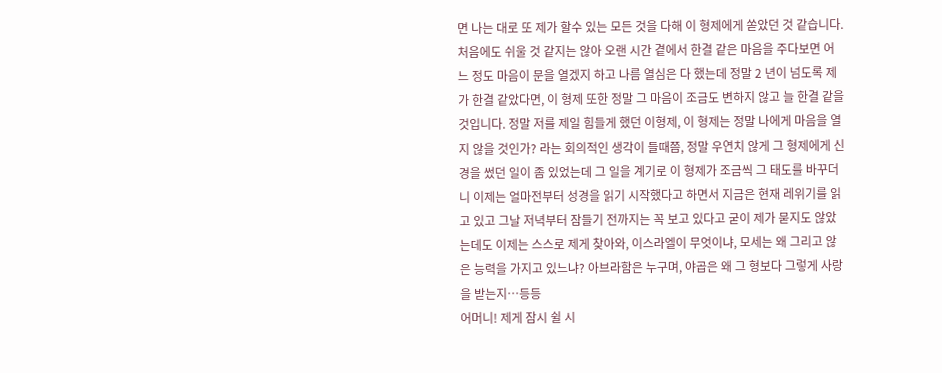면 나는 대로 또 제가 할수 있는 모든 것을 다해 이 형제에게 쏟았던 것 같습니다. 처음에도 쉬울 것 같지는 않아 오랜 시간 곁에서 한결 같은 마음을 주다보면 어느 정도 마음이 문을 열겠지 하고 나름 열심은 다 했는데 정말 2 년이 넘도록 제가 한결 같았다면, 이 형제 또한 정말 그 마음이 조금도 변하지 않고 늘 한결 같을 것입니다. 정말 저를 제일 힘들게 했던 이형제, 이 형제는 정말 나에게 마음을 열지 않을 것인가? 라는 회의적인 생각이 들때쯤, 정말 우연치 않게 그 형제에게 신경을 썼던 일이 좀 있었는데 그 일을 계기로 이 형제가 조금씩 그 태도를 바꾸더니 이제는 얼마전부터 성경을 읽기 시작했다고 하면서 지금은 현재 레위기를 읽고 있고 그날 저녁부터 잠들기 전까지는 꼭 보고 있다고 굳이 제가 묻지도 않았는데도 이제는 스스로 제게 찾아와, 이스라엘이 무엇이냐, 모세는 왜 그리고 않은 능력을 가지고 있느냐? 아브라함은 누구며, 야곱은 왜 그 형보다 그렇게 사랑을 받는지…등등
어머니! 제게 잠시 쉴 시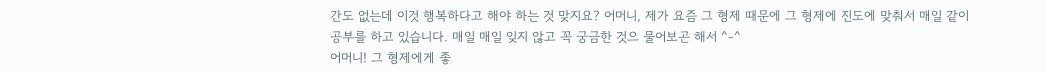간도 없는데 이것 행복하다고 해야 하는 것 맞지요? 어머니, 제가 요즘 그 형제 때문에 그 형제에 진도에 맞춰서 매일 같이 공부를 하고 있습니다. 매일 매일 잊지 않고 꼭 궁금한 것으 물어보곤 해서 ^-^
어머니! 그 형제에게 좋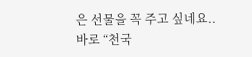은 선물을 꼭 주고 싶네요.. 바로 “천국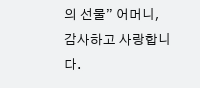의 선물” 어머니, 감사하고 사랑합니다.